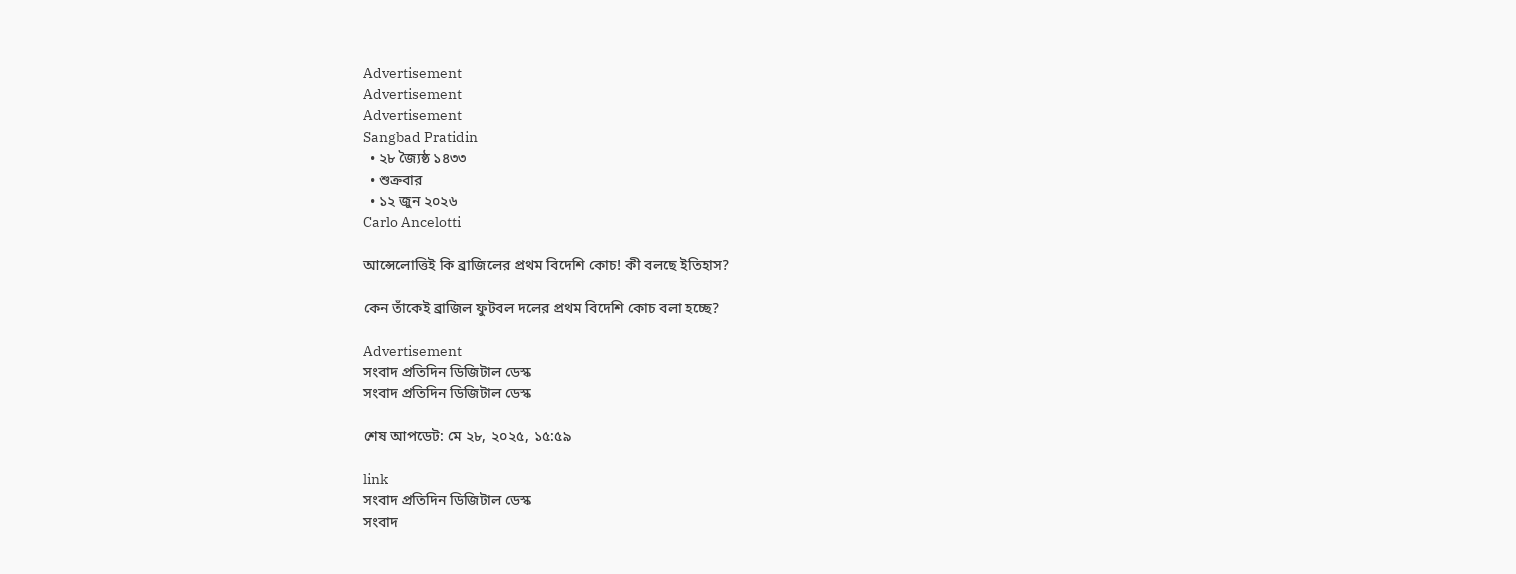Advertisement
Advertisement
Advertisement
Sangbad Pratidin
  • ২৮ জ্যৈষ্ঠ ১৪৩৩
  • শুক্রবার
  • ১২ জুন ২০২৬
Carlo Ancelotti

আন্সেলোত্তিই কি ব্রাজিলের প্রথম বিদেশি কোচ! কী বলছে ইতিহাস?

কেন তাঁকেই ব্রাজিল ফুটবল দলের প্রথম বিদেশি কোচ বলা হচ্ছে?

Advertisement
সংবাদ প্রতিদিন ডিজিটাল ডেস্ক
সংবাদ প্রতিদিন ডিজিটাল ডেস্ক

শেষ আপডেট: মে ২৮, ২০২৫, ১৫:৫৯

link
সংবাদ প্রতিদিন ডিজিটাল ডেস্ক
সংবাদ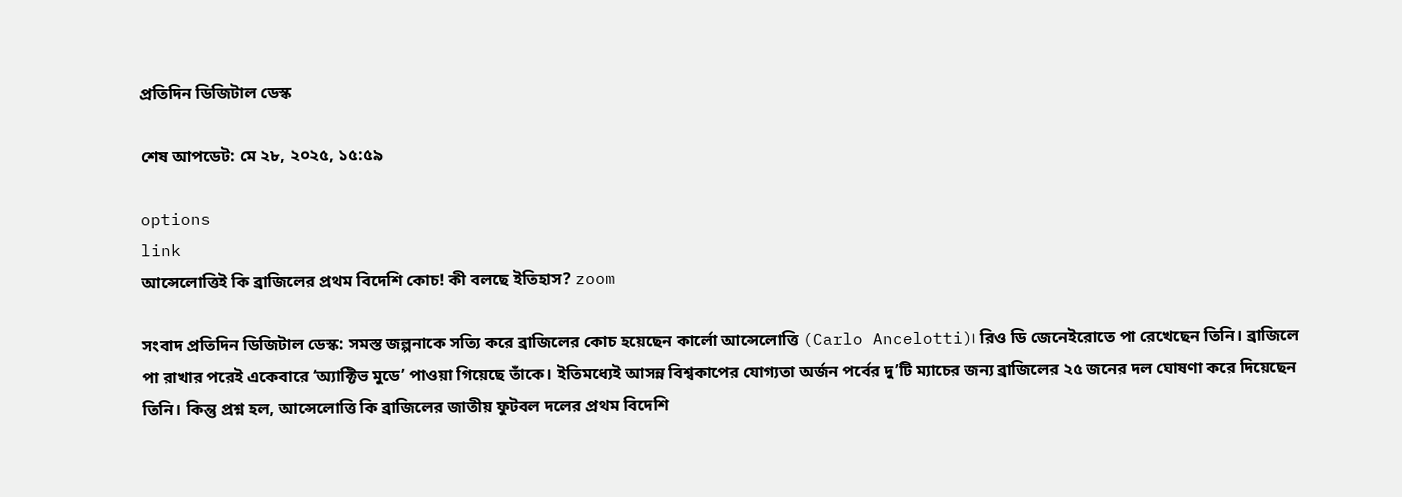প্রতিদিন ডিজিটাল ডেস্ক

শেষ আপডেট: মে ২৮, ২০২৫, ১৫:৫৯

options
link
আন্সেলোত্তিই কি ব্রাজিলের প্রথম বিদেশি কোচ! কী বলছে ইতিহাস? zoom

সংবাদ প্রতিদিন ডিজিটাল ডেস্ক: সমস্ত জল্পনাকে সত্যি করে ব্রাজিলের কোচ হয়েছেন কার্লো আন্সেলোত্তি (Carlo Ancelotti)। রিও ডি জেনেইরোতে পা রেখেছেন তিনি। ব্রাজিলে পা রাখার পরেই একেবারে ‘অ্যাক্টিভ মুডে’ পাওয়া গিয়েছে তাঁকে। ইতিমধ্যেই আসন্ন বিশ্বকাপের যোগ্যতা অর্জন পর্বের দু’টি ম্যাচের জন্য ব্রাজিলের ২৫ জনের দল ঘোষণা করে দিয়েছেন তিনি। কিন্তু প্রশ্ন হল, আন্সেলোত্তি কি ব্রাজিলের জাতীয় ফুটবল দলের প্রথম বিদেশি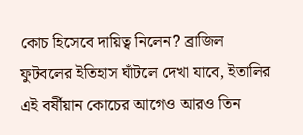কোচ হিসেবে দায়িত্ব নিলেন? ব্রাজিল ফুটবলের ইতিহাস ঘাঁটলে দেখা যাবে, ইতালির এই বর্ষীয়ান কোচের আগেও আরও তিন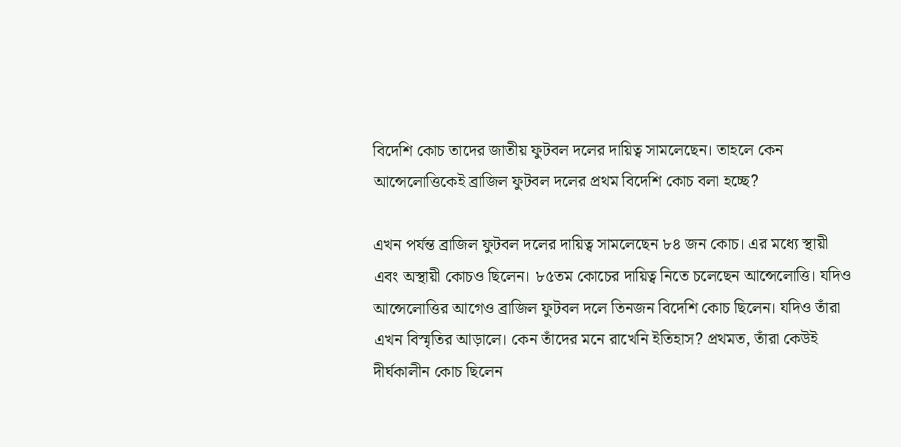বিদেশি কোচ তাদের জাতীয় ফুটবল দলের দায়িত্ব সামলেছেন। তাহলে কেন আন্সেলোত্তিকেই ব্রাজিল ফুটবল দলের প্রথম বিদেশি কোচ বলা হচ্ছে?

এখন পর্যন্ত ব্রাজিল ফুটবল দলের দায়িত্ব সামলেছেন ৮৪ জন কোচ। এর মধ্যে স্থায়ী এবং অস্থায়ী কোচও ছিলেন। ৮৫তম কোচের দায়িত্ব নিতে চলেছেন আন্সেলোত্তি। যদিও আন্সেলোত্তির আগেও ব্রাজিল ফুটবল দলে তিনজন বিদেশি কোচ ছিলেন। যদিও তাঁরা এখন বিস্মৃতির আড়ালে। কেন তাঁদের মনে রাখেনি ইতিহাস? প্রথমত, তাঁরা কেউই দীর্ঘকালীন কোচ ছিলেন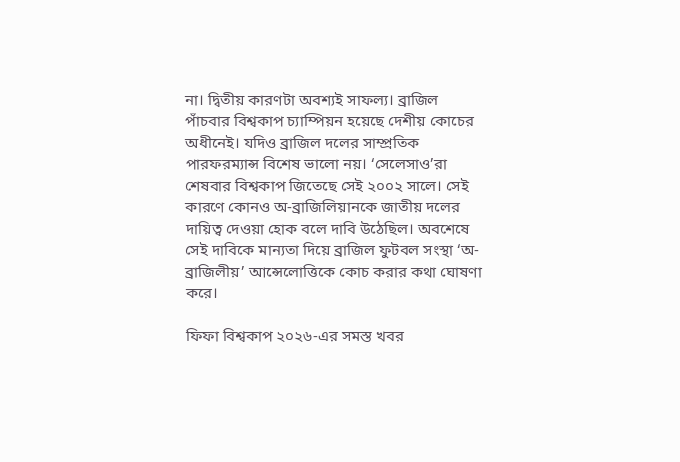না। দ্বিতীয় কারণটা অবশ্যই সাফল্য। ব্রাজিল পাঁচবার বিশ্বকাপ চ্যাম্পিয়ন হয়েছে দেশীয় কোচের অধীনেই। যদিও ব্রাজিল দলের সাম্প্রতিক পারফরম্যান্স বিশেষ ভালো নয়। ‘সেলেসাও’রা শেষবার বিশ্বকাপ জিতেছে সেই ২০০২ সালে। সেই কারণে কোনও অ-ব্রাজিলিয়ানকে জাতীয় দলের দায়িত্ব দেওয়া হোক বলে দাবি উঠেছিল। অবশেষে সেই দাবিকে মান্যতা দিয়ে ব্রাজিল ফুটবল সংস্থা ‘অ-ব্রাজিলীয়’ আন্সেলোত্তিকে কোচ করার কথা ঘোষণা করে।

ফিফা বিশ্বকাপ ২০২৬-এর সমস্ত খবর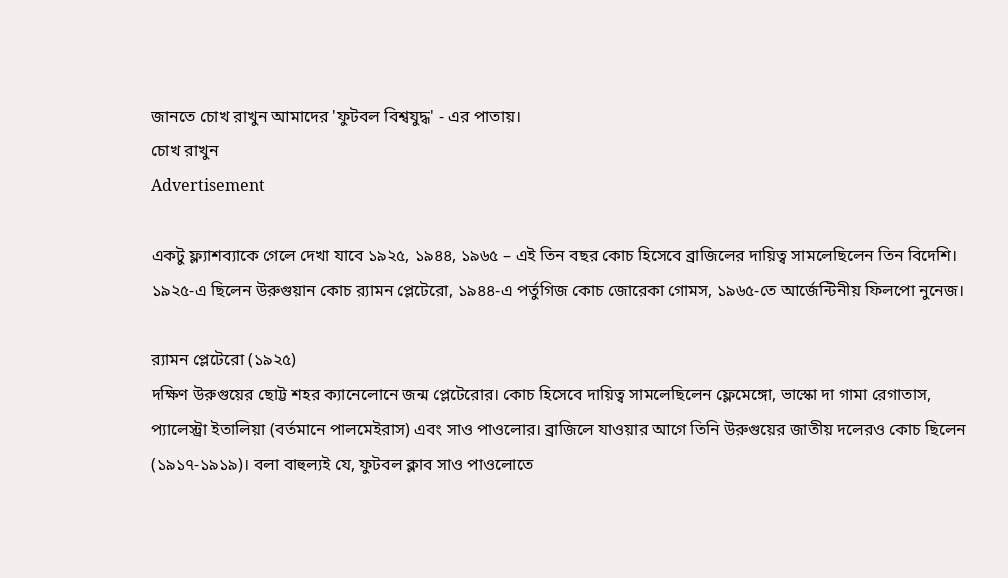জানতে চোখ রাখুন আমাদের 'ফুটবল বিশ্বযুদ্ধ' - এর পাতায়।
চোখ রাখুন
Advertisement

একটু ফ্ল্যাশব্যাকে গেলে দেখা যাবে ১৯২৫, ১৯৪৪, ১৯৬৫ – এই তিন বছর কোচ হিসেবে ব্রাজিলের দায়িত্ব সামলেছিলেন তিন বিদেশি। ১৯২৫-এ ছিলেন উরুগুয়ান কোচ র‍্যামন প্লেটেরো, ১৯৪৪-এ পর্তুগিজ কোচ জোরেকা গোমস, ১৯৬৫-তে আর্জেন্টিনীয় ফিলপো নুনেজ।

র‍্যামন প্লেটেরো (১৯২৫)
দক্ষিণ উরুগুয়ের ছোট্ট শহর ক্যানেলোনে জন্ম প্লেটেরোর। কোচ হিসেবে দায়িত্ব সামলেছিলেন ফ্লেমেঙ্গো, ভাস্কো দা গামা রেগাতাস, প্যালেস্ট্রা ইতালিয়া (বর্তমানে পালমেইরাস) এবং সাও পাওলোর। ব্রাজিলে যাওয়ার আগে তিনি উরুগুয়ের জাতীয় দলেরও কোচ ছিলেন (১৯১৭-১৯১৯)। বলা বাহুল্যই যে, ফুটবল ক্লাব সাও পাওলোতে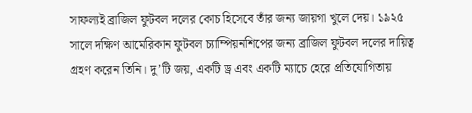সাফল্যই ব্রাজিল ফুটবল দলের কোচ হিসেবে তাঁর জন্য জায়গা খুলে দেয়। ১৯২৫ সালে দক্ষিণ আমেরিকান ফুটবল চ্যাম্পিয়নশিপের জন্য ব্রাজিল ফুটবল দলের দায়িত্ব গ্রহণ করেন তিনি। দু’টি জয়, একটি ড্র এবং একটি ম্যাচে হেরে প্রতিযোগিতায়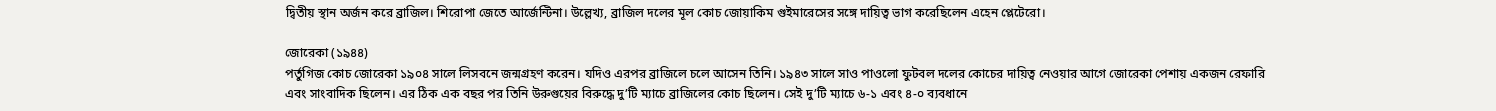দ্বিতীয় স্থান অর্জন করে ব্রাজিল। শিরোপা জেতে আর্জেন্টিনা। উল্লেখ্য, ব্রাজিল দলের মূল কোচ জোয়াকিম গুইমারেসের সঙ্গে দায়িত্ব ভাগ করেছিলেন এহেন প্লেটেরো।

জোরেকা (১৯৪৪)
পর্তুগিজ কোচ জোরেকা ১৯০৪ সালে লিসবনে জন্মগ্রহণ করেন। যদিও এরপর ব্রাজিলে চলে আসেন তিনি। ১৯৪৩ সালে সাও পাওলো ফুটবল দলের কোচের দায়িত্ব নেওয়ার আগে জোরেকা পেশায় একজন রেফারি এবং সাংবাদিক ছিলেন। এর ঠিক এক বছর পর তিনি উরুগুয়ের বিরুদ্ধে দু’টি ম্যাচে ব্রাজিলের কোচ ছিলেন। সেই দু’টি ম্যাচে ৬-১ এবং ৪-০ ব্যবধানে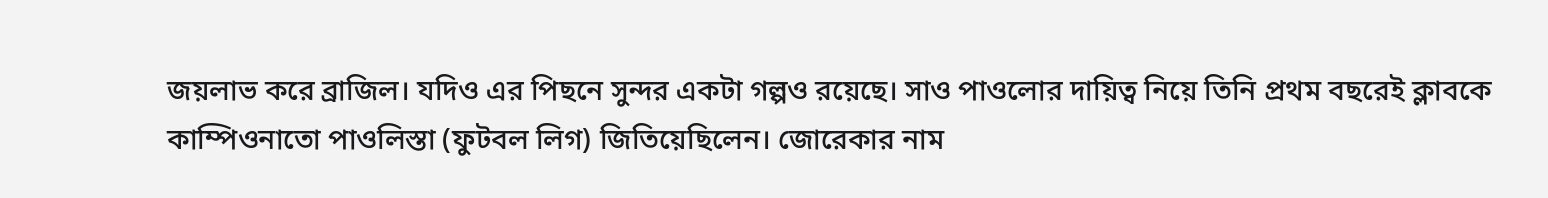জয়লাভ করে ব্রাজিল। যদিও এর পিছনে সুন্দর একটা গল্পও রয়েছে। সাও পাওলোর দায়িত্ব নিয়ে তিনি প্রথম বছরেই ক্লাবকে কাম্পিওনাতো পাওলিস্তা (ফুটবল লিগ) জিতিয়েছিলেন। জোরেকার নাম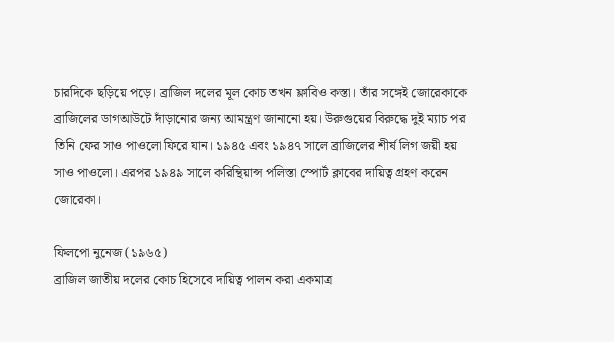চারদিকে ছড়িয়ে পড়ে। ব্রাজিল দলের মূল কোচ তখন ফ্লাবিও কস্তা। তাঁর সঙ্গেই জোরেকাকে ব্রাজিলের ডাগআউটে দাঁড়ানোর জন্য আমন্ত্রণ জানানো হয়। উরুগুয়ের বিরুদ্ধে দুই ম্যাচ পর তিনি ফের সাও পাওলো ফিরে যান। ১৯৪৫ এবং ১৯৪৭ সালে ব্রাজিলের শীর্ষ লিগ জয়ী হয় সাও পাওলো। এরপর ১৯৪৯ সালে করিন্থিয়ান্স পলিস্তা স্পোর্ট ক্লাবের দায়িত্ব গ্রহণ করেন জোরেকা।

ফিলপো নুনেজ (১৯৬৫)
ব্রাজিল জাতীয় দলের কোচ হিসেবে দায়িত্ব পালন করা একমাত্র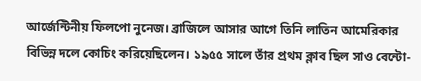আর্জেন্টিনীয় ফিলপো নুনেজ। ব্রাজিলে আসার আগে তিনি লাতিন আমেরিকার বিভিন্ন দলে কোচিং করিয়েছিলেন। ১৯৫৫ সালে তাঁর প্রথম ক্লাব ছিল সাও বেন্টো-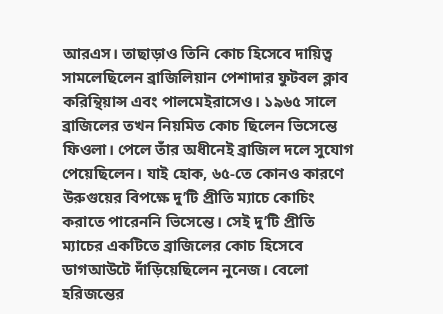আরএস। তাছাড়াও তিনি কোচ হিসেবে দায়িত্ব সামলেছিলেন ব্রাজিলিয়ান পেশাদার ফুটবল ক্লাব করিন্থিয়ান্স এবং পালমেইরাসেও। ১৯৬৫ সালে ব্রাজিলের তখন নিয়মিত কোচ ছিলেন ভিসেন্তে ফিওলা। পেলে তাঁর অধীনেই ব্রাজিল দলে সুযোগ পেয়েছিলেন। যাই হোক, ৬৫-তে কোনও কারণে উরুগুয়ের বিপক্ষে দু’টি প্রীতি ম্যাচে কোচিং করাতে পারেননি ভিসেন্তে। সেই দু’টি প্রীতি ম্যাচের একটিতে ব্রাজিলের কোচ হিসেবে ডাগআউটে দাঁড়িয়েছিলেন নুনেজ। বেলো হরিজন্তের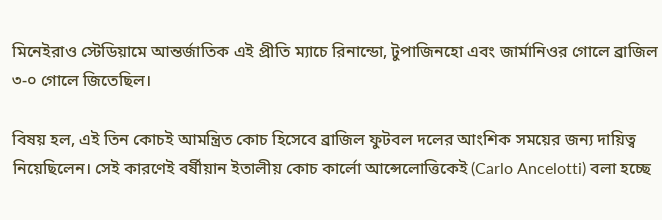মিনেইরাও স্টেডিয়ামে আন্তর্জাতিক এই প্রীতি ম্যাচে রিনান্ডো, টুপাজিনহো এবং জার্মানিওর গোলে ব্রাজিল ৩-০ গোলে জিতেছিল।

বিষয় হল, এই তিন কোচই আমন্ত্রিত কোচ হিসেবে ব্রাজিল ফুটবল দলের আংশিক সময়ের জন্য দায়িত্ব নিয়েছিলেন। সেই কারণেই বর্ষীয়ান ইতালীয় কোচ কার্লো আন্সেলোত্তিকেই (Carlo Ancelotti) বলা হচ্ছে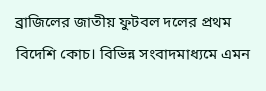ব্রাজিলের জাতীয় ফুটবল দলের প্রথম বিদেশি কোচ। বিভিন্ন সংবাদমাধ্যমে এমন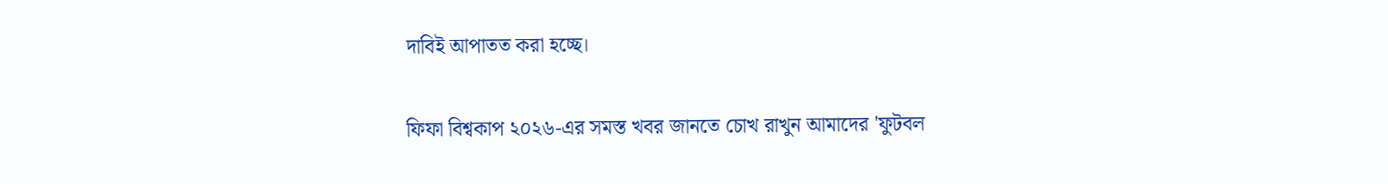দাবিই আপাতত করা হচ্ছে।

ফিফা বিশ্বকাপ ২০২৬-এর সমস্ত খবর জানতে চোখ রাখুন আমাদের 'ফুটবল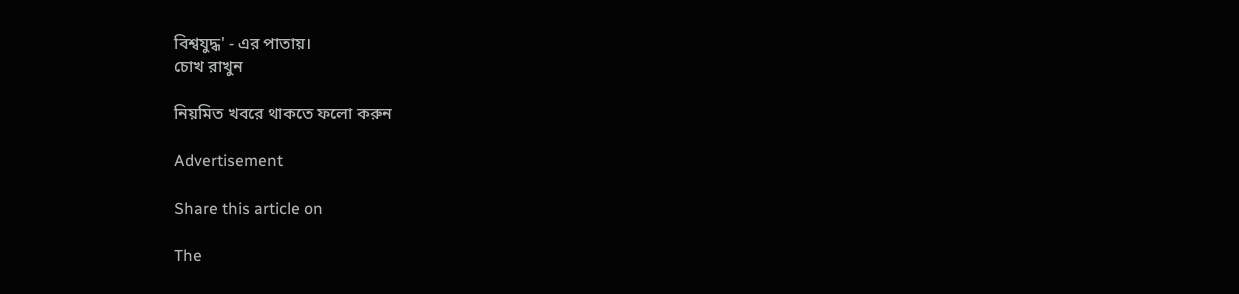বিশ্বযুদ্ধ' - এর পাতায়।
চোখ রাখুন

নিয়মিত খবরে থাকতে ফলো করুন

Advertisement

Share this article on

The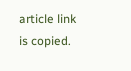article link is copied.